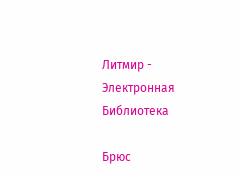Литмир - Электронная Библиотека

Брюс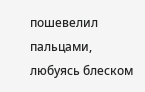пошевелил пальцами, любуясь блеском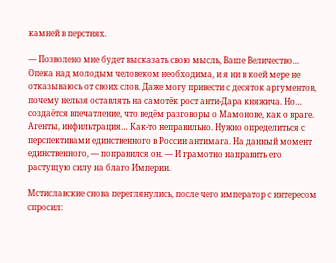камней в перстнях.

— Позволено мне будет высказать свою мысль, Ваше Величество… Опека над молодым человеком необходима, и я ни в коей мере не отказываюсь от своих слов. Даже могу привести с десяток аргументов, почему нельзя оставлять на самотёк рост анти-Дара княжича. Но… создаётся впечатление, что ведём разговоры о Мамонове, как о враге. Агенты, инфильтрация… Как-то неправильно. Нужно определиться с перспективами единственного в России антимага. На данный момент единственного, — поправился он. — И грамотно направить его растущую силу на благо Империи.

Мстиславские снова переглянулись, после чего император с интересом спросил: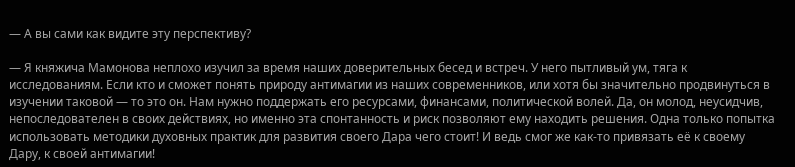— А вы сами как видите эту перспективу?

— Я княжича Мамонова неплохо изучил за время наших доверительных бесед и встреч. У него пытливый ум, тяга к исследованиям. Если кто и сможет понять природу антимагии из наших современников, или хотя бы значительно продвинуться в изучении таковой — то это он. Нам нужно поддержать его ресурсами, финансами, политической волей. Да, он молод, неусидчив, непоследователен в своих действиях, но именно эта спонтанность и риск позволяют ему находить решения. Одна только попытка использовать методики духовных практик для развития своего Дара чего стоит! И ведь смог же как-то привязать её к своему Дару, к своей антимагии!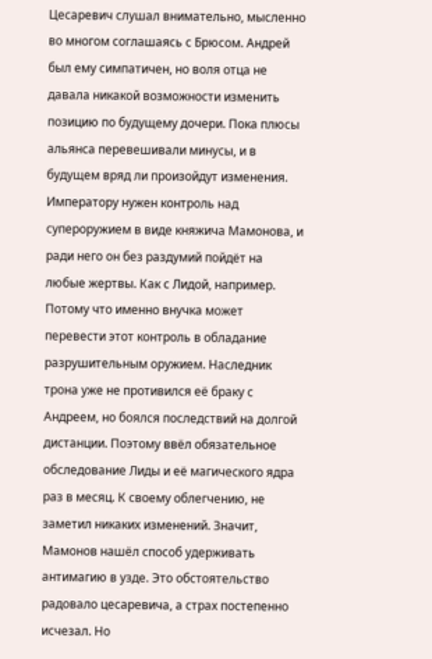Цесаревич слушал внимательно, мысленно во многом соглашаясь с Брюсом. Андрей был ему симпатичен, но воля отца не давала никакой возможности изменить позицию по будущему дочери. Пока плюсы альянса перевешивали минусы, и в будущем вряд ли произойдут изменения. Императору нужен контроль над супероружием в виде княжича Мамонова, и ради него он без раздумий пойдёт на любые жертвы. Как с Лидой, например. Потому что именно внучка может перевести этот контроль в обладание разрушительным оружием. Наследник трона уже не противился её браку с Андреем, но боялся последствий на долгой дистанции. Поэтому ввёл обязательное обследование Лиды и её магического ядра раз в месяц. К своему облегчению, не заметил никаких изменений. Значит, Мамонов нашёл способ удерживать антимагию в узде. Это обстоятельство радовало цесаревича, а страх постепенно исчезал. Но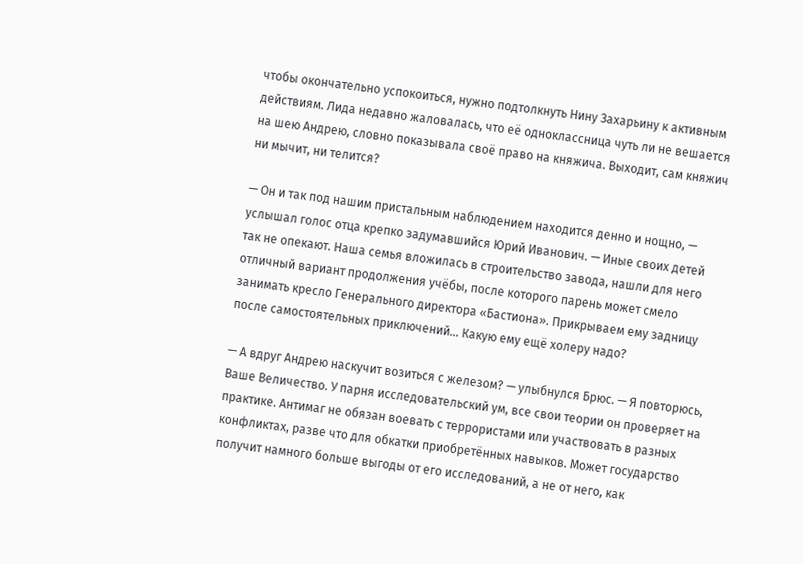чтобы окончательно успокоиться, нужно подтолкнуть Нину Захарьину к активным действиям. Лида недавно жаловалась, что её одноклассница чуть ли не вешается на шею Андрею, словно показывала своё право на княжича. Выходит, сам княжич ни мычит, ни телится?

— Он и так под нашим пристальным наблюдением находится денно и нощно, — услышал голос отца крепко задумавшийся Юрий Иванович. — Иные своих детей так не опекают. Наша семья вложилась в строительство завода, нашли для него отличный вариант продолжения учёбы, после которого парень может смело занимать кресло Генерального директора «Бастиона». Прикрываем ему задницу после самостоятельных приключений… Какую ему ещё холеру надо?

— А вдруг Андрею наскучит возиться с железом? — улыбнулся Брюс. — Я повторюсь, Ваше Величество. У парня исследовательский ум, все свои теории он проверяет на практике. Антимаг не обязан воевать с террористами или участвовать в разных конфликтах, разве что для обкатки приобретённых навыков. Может государство получит намного больше выгоды от его исследований, а не от него, как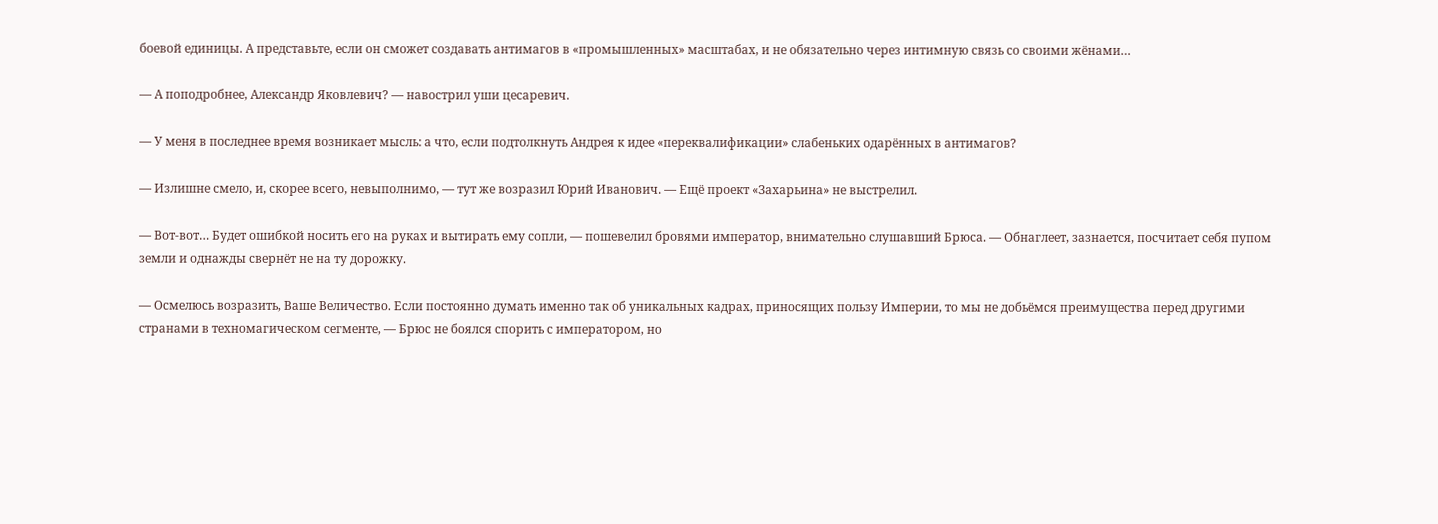боевой единицы. А представьте, если он сможет создавать антимагов в «промышленных» масштабах, и не обязательно через интимную связь со своими жёнами…

— А поподробнее, Александр Яковлевич? — навострил уши цесаревич.

— У меня в последнее время возникает мысль: а что, если подтолкнуть Андрея к идее «переквалификации» слабеньких одарённых в антимагов?

— Излишне смело, и, скорее всего, невыполнимо, — тут же возразил Юрий Иванович. — Ещё проект «Захарьина» не выстрелил.

— Вот-вот… Будет ошибкой носить его на руках и вытирать ему сопли, — пошевелил бровями император, внимательно слушавший Брюса. — Обнаглеет, зазнается, посчитает себя пупом земли и однажды свернёт не на ту дорожку.

— Осмелюсь возразить, Ваше Величество. Если постоянно думать именно так об уникальных кадрах, приносящих пользу Империи, то мы не добьёмся преимущества перед другими странами в техномагическом сегменте, — Брюс не боялся спорить с императором, но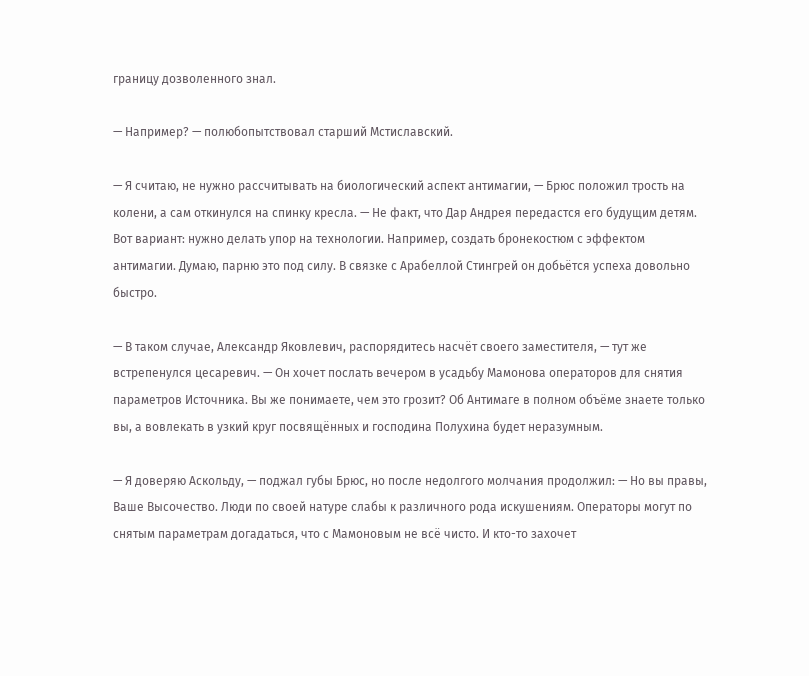границу дозволенного знал.

— Например? — полюбопытствовал старший Мстиславский.

— Я считаю, не нужно рассчитывать на биологический аспект антимагии, — Брюс положил трость на колени, а сам откинулся на спинку кресла. — Не факт, что Дар Андрея передастся его будущим детям. Вот вариант: нужно делать упор на технологии. Например, создать бронекостюм с эффектом антимагии. Думаю, парню это под силу. В связке с Арабеллой Стингрей он добьётся успеха довольно быстро.

— В таком случае, Александр Яковлевич, распорядитесь насчёт своего заместителя, — тут же встрепенулся цесаревич. — Он хочет послать вечером в усадьбу Мамонова операторов для снятия параметров Источника. Вы же понимаете, чем это грозит? Об Антимаге в полном объёме знаете только вы, а вовлекать в узкий круг посвящённых и господина Полухина будет неразумным.

— Я доверяю Аскольду, — поджал губы Брюс, но после недолгого молчания продолжил: — Но вы правы, Ваше Высочество. Люди по своей натуре слабы к различного рода искушениям. Операторы могут по снятым параметрам догадаться, что с Мамоновым не всё чисто. И кто-то захочет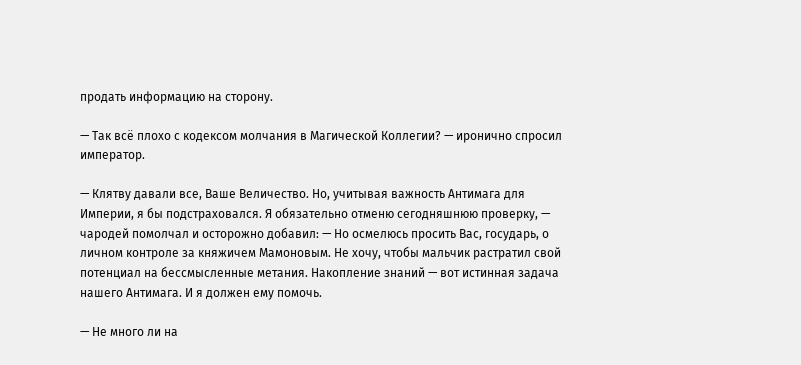продать информацию на сторону.

— Так всё плохо с кодексом молчания в Магической Коллегии? — иронично спросил император.

— Клятву давали все, Ваше Величество. Но, учитывая важность Антимага для Империи, я бы подстраховался. Я обязательно отменю сегодняшнюю проверку, — чародей помолчал и осторожно добавил: — Но осмелюсь просить Вас, государь, о личном контроле за княжичем Мамоновым. Не хочу, чтобы мальчик растратил свой потенциал на бессмысленные метания. Накопление знаний — вот истинная задача нашего Антимага. И я должен ему помочь.

— Не много ли на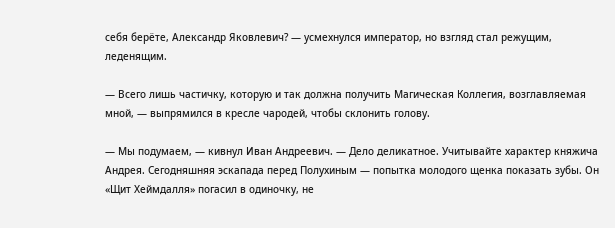себя берёте, Александр Яковлевич? — усмехнулся император, но взгляд стал режущим, леденящим.

— Всего лишь частичку, которую и так должна получить Магическая Коллегия, возглавляемая мной, — выпрямился в кресле чародей, чтобы склонить голову.

— Мы подумаем, — кивнул Иван Андреевич. — Дело деликатное. Учитывайте характер княжича Андрея. Сегодняшняя эскапада перед Полухиным — попытка молодого щенка показать зубы. Он «Щит Хеймдалля» погасил в одиночку, не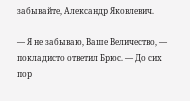забывайте, Александр Яковлевич.

— Я не забываю, Ваше Величество, — покладисто ответил Брюс. — До сих пор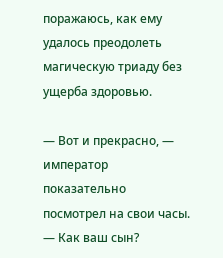поражаюсь, как ему удалось преодолеть магическую триаду без ущерба здоровью.

— Вот и прекрасно, — император показательно посмотрел на свои часы. — Как ваш сын?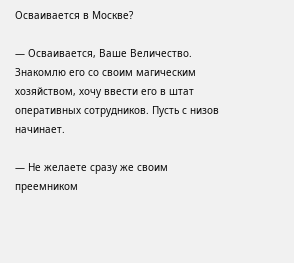Осваивается в Москве?

— Осваивается, Ваше Величество. Знакомлю его со своим магическим хозяйством, хочу ввести его в штат оперативных сотрудников. Пусть с низов начинает.

— Не желаете сразу же своим преемником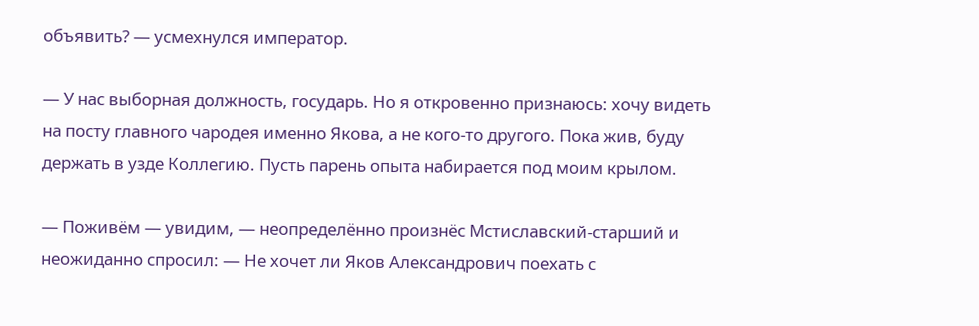объявить? — усмехнулся император.

— У нас выборная должность, государь. Но я откровенно признаюсь: хочу видеть на посту главного чародея именно Якова, а не кого-то другого. Пока жив, буду держать в узде Коллегию. Пусть парень опыта набирается под моим крылом.

— Поживём — увидим, — неопределённо произнёс Мстиславский-старший и неожиданно спросил: — Не хочет ли Яков Александрович поехать с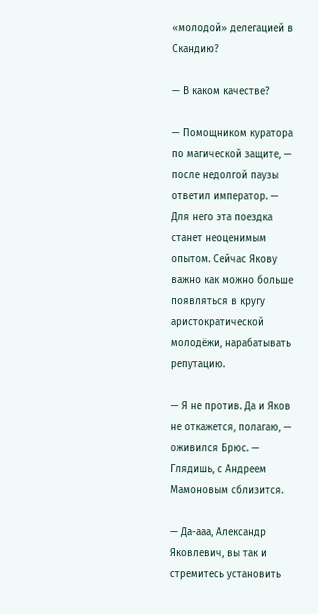«молодой» делегацией в Скандию?

— В каком качестве?

— Помощником куратора по магической защите, — после недолгой паузы ответил император. — Для него эта поездка станет неоценимым опытом. Сейчас Якову важно как можно больше появляться в кругу аристократической молодёжи, нарабатывать репутацию.

— Я не против. Да и Яков не откажется, полагаю, — оживился Брюс. — Глядишь, с Андреем Мамоновым сблизится.

— Да-ааа, Александр Яковлевич, вы так и стремитесь установить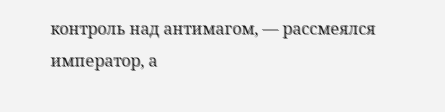контроль над антимагом, — рассмеялся император, а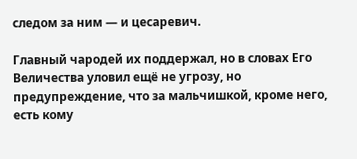следом за ним — и цесаревич.

Главный чародей их поддержал, но в словах Его Величества уловил ещё не угрозу, но предупреждение, что за мальчишкой, кроме него, есть кому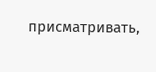присматривать,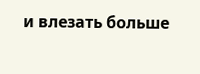и влезать больше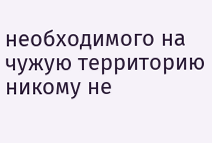необходимого на чужую территорию никому не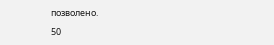позволено.

50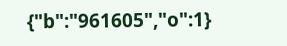{"b":"961605","o":1}